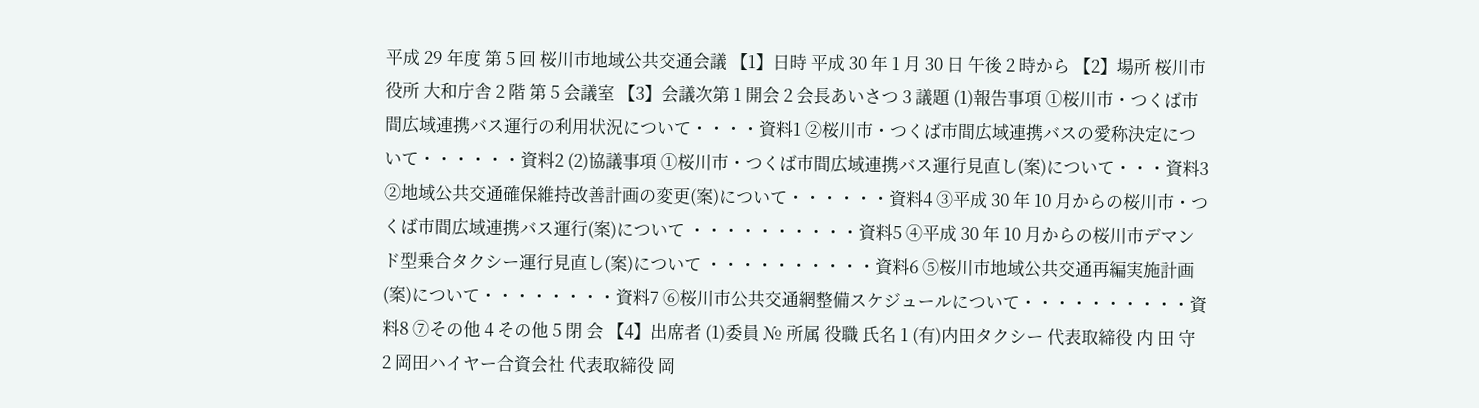平成 29 年度 第 5 回 桜川市地域公共交通会議 【1】日時 平成 30 年 1 月 30 日 午後 2 時から 【2】場所 桜川市役所 大和庁舎 2 階 第 5 会議室 【3】会議次第 1 開会 2 会長あいさつ 3 議題 (1)報告事項 ①桜川市・つくば市間広域連携バス運行の利用状況について・・・・資料1 ②桜川市・つくば市間広域連携バスの愛称決定について・・・・・・資料2 (2)協議事項 ①桜川市・つくば市間広域連携バス運行見直し(案)について・・・資料3 ②地域公共交通確保維持改善計画の変更(案)について・・・・・・資料4 ③平成 30 年 10 月からの桜川市・つくば市間広域連携バス運行(案)について ・・・・・・・・・・資料5 ④平成 30 年 10 月からの桜川市デマンド型乗合タクシー運行見直し(案)について ・・・・・・・・・・資料6 ⑤桜川市地域公共交通再編実施計画(案)について・・・・・・・・資料7 ⑥桜川市公共交通網整備スケジュールについて・・・・・・・・・・資料8 ⑦その他 4 その他 5 閉 会 【4】出席者 (1)委員 № 所属 役職 氏名 1 (有)内田タクシー 代表取締役 内 田 守 2 岡田ハイヤー合資会社 代表取締役 岡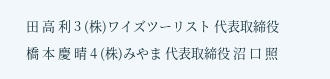田 高 利 3 (株)ワイズツーリスト 代表取締役 橋 本 慶 晴 4 (株)みやま 代表取締役 沼 口 照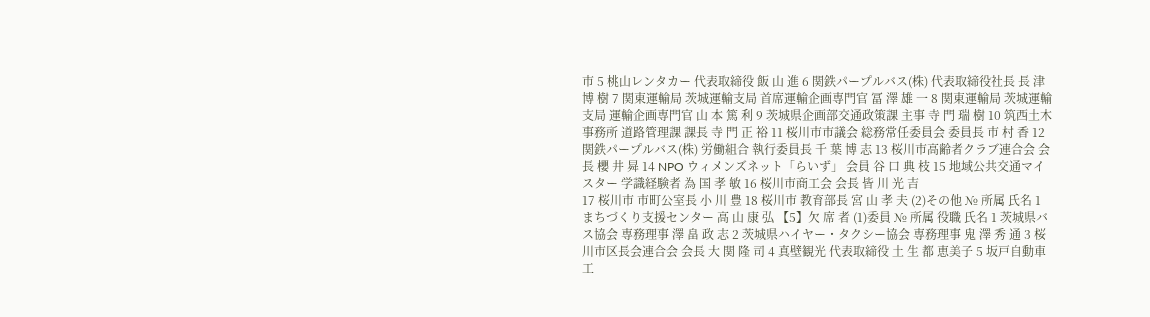市 5 桃山レンタカー 代表取締役 飯 山 進 6 関鉄パープルバス(株) 代表取締役社長 長 津 博 樹 7 関東運輸局 茨城運輸支局 首席運輸企画専門官 冨 澤 雄 一 8 関東運輸局 茨城運輸支局 運輸企画専門官 山 本 篤 利 9 茨城県企画部交通政策課 主事 寺 門 瑞 樹 10 筑西土木事務所 道路管理課 課長 寺 門 正 裕 11 桜川市市議会 総務常任委員会 委員長 市 村 香 12 関鉄パープルバス(株) 労働組合 執行委員長 千 葉 博 志 13 桜川市高齢者クラブ連合会 会長 櫻 井 曻 14 NPO ウィメンズネット「らいず」 会員 谷 口 典 枝 15 地域公共交通マイスター 学識経験者 為 国 孝 敏 16 桜川市商工会 会長 皆 川 光 吉
17 桜川市 市町公室長 小 川 豊 18 桜川市 教育部長 宮 山 孝 夫 (2)その他 № 所属 氏名 1 まちづくり支援センター 高 山 康 弘 【5】欠 席 者 (1)委員 № 所属 役職 氏名 1 茨城県バス協会 専務理事 澤 畠 政 志 2 茨城県ハイヤー・タクシー協会 専務理事 鬼 澤 秀 通 3 桜川市区長会連合会 会長 大 関 隆 司 4 真壁観光 代表取締役 土 生 都 恵美子 5 坂戸自動車工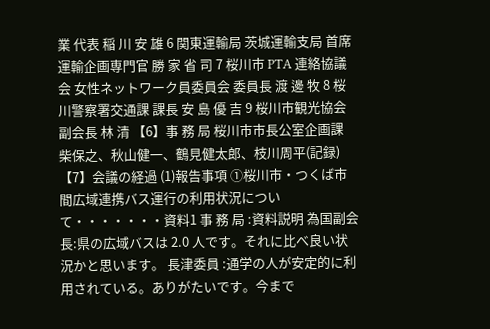業 代表 稲 川 安 雄 6 関東運輸局 茨城運輸支局 首席運輸企画専門官 勝 家 省 司 7 桜川市 PTA 連絡協議会 女性ネットワーク員委員会 委員長 渡 邊 牧 8 桜川警察署交通課 課長 安 島 優 吉 9 桜川市観光協会 副会長 林 清 【6】事 務 局 桜川市市長公室企画課 柴保之、秋山健一、鶴見健太郎、枝川周平(記録) 【7】会議の経過 (1)報告事項 ①桜川市・つくば市間広域連携バス運行の利用状況について・・・・・・・資料1 事 務 局 :資料説明 為国副会長:県の広域バスは 2.0 人です。それに比べ良い状況かと思います。 長津委員 :通学の人が安定的に利用されている。ありがたいです。今まで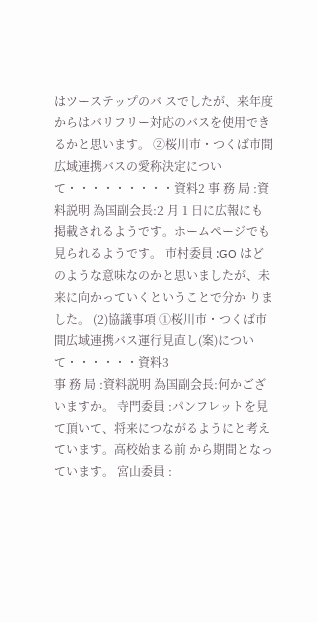はツーステップのバ スでしたが、来年度からはバリフリー対応のバスを使用できるかと思います。 ②桜川市・つくば市間広域連携バスの愛称決定について・・・・・・・・・資料2 事 務 局 :資料説明 為国副会長:2 月 1 日に広報にも掲載されるようです。ホームページでも見られるようです。 市村委員 :GO はどのような意味なのかと思いましたが、未来に向かっていくということで分か りました。 (2)協議事項 ①桜川市・つくば市間広域連携バス運行見直し(案)について・・・・・・資料3
事 務 局 :資料説明 為国副会長:何かございますか。 寺門委員 :パンフレットを見て頂いて、将来につながるようにと考えています。高校始まる前 から期間となっています。 宮山委員 :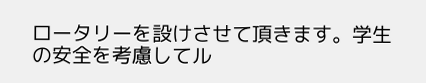ロータリーを設けさせて頂きます。学生の安全を考慮してル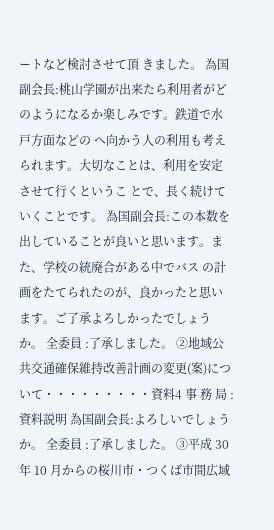ートなど検討させて頂 きました。 為国副会長:桃山学園が出来たら利用者がどのようになるか楽しみです。鉄道で水戸方面などの へ向かう人の利用も考えられます。大切なことは、利用を安定させて行くというこ とで、長く続けていくことです。 為国副会長:この本数を出していることが良いと思います。また、学校の統廃合がある中でバス の計画をたてられたのが、良かったと思います。ご了承よろしかったでしょうか。 全委員 :了承しました。 ②地域公共交通確保維持改善計画の変更(案)について・・・・・・・・・資料4 事 務 局 :資料説明 為国副会長:よろしいでしょうか。 全委員 :了承しました。 ③平成 30 年 10 月からの桜川市・つくば市間広域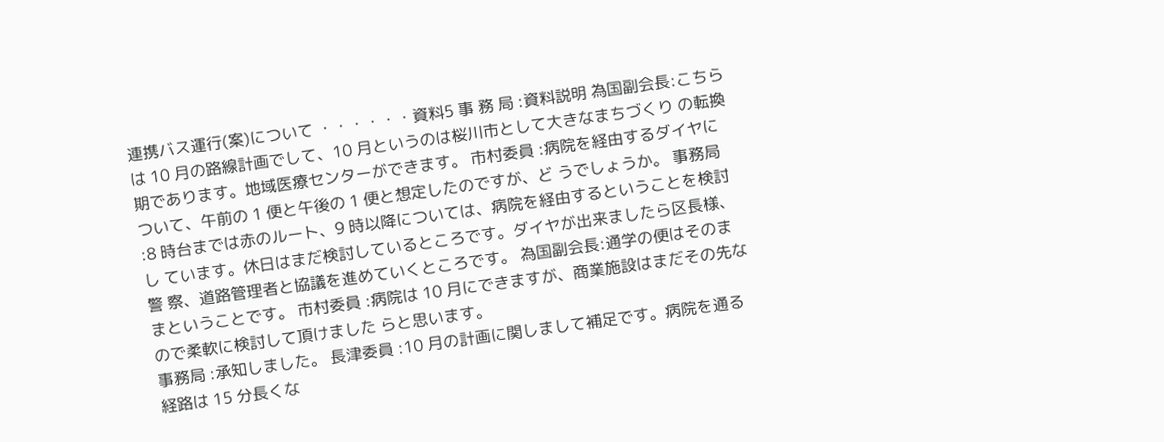連携バス運行(案)について ・・・・・・資料5 事 務 局 :資料説明 為国副会長:こちらは 10 月の路線計画でして、10 月というのは桜川市として大きなまちづくり の転換期であります。地域医療センターができます。 市村委員 :病院を経由するダイヤについて、午前の 1 便と午後の 1 便と想定したのですが、ど うでしょうか。 事務局 :8 時台までは赤のルート、9 時以降については、病院を経由するということを検討し ています。休日はまだ検討しているところです。ダイヤが出来ましたら区長様、警 察、道路管理者と協議を進めていくところです。 為国副会長:通学の便はそのままということです。 市村委員 :病院は 10 月にできますが、商業施設はまだその先なので柔軟に検討して頂けました らと思います。
事務局 :承知しました。 長津委員 :10 月の計画に関しまして補足です。病院を通る経路は 15 分長くな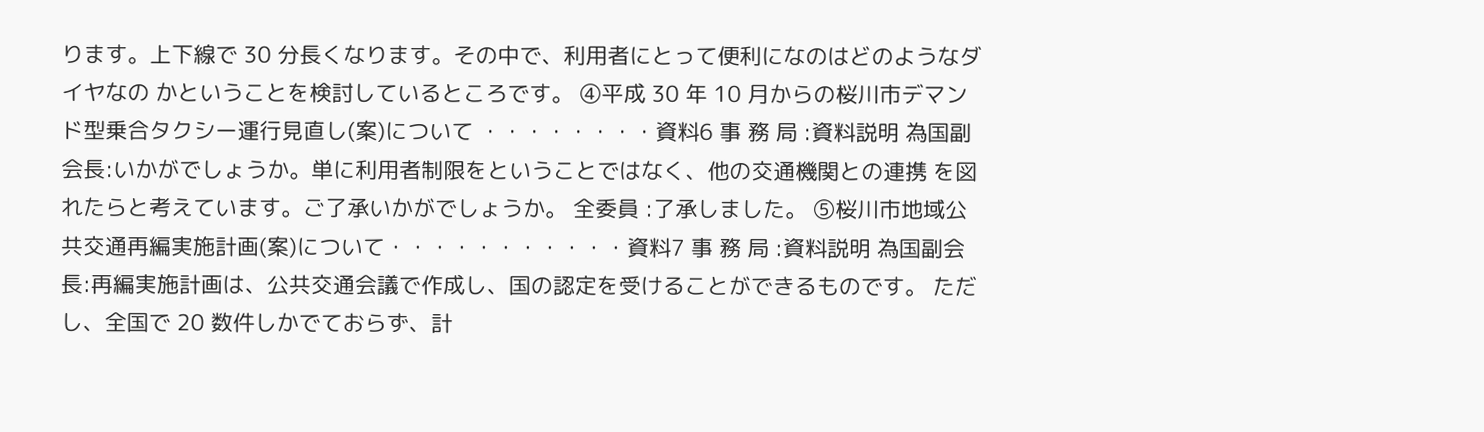ります。上下線で 30 分長くなります。その中で、利用者にとって便利になのはどのようなダイヤなの かということを検討しているところです。 ④平成 30 年 10 月からの桜川市デマンド型乗合タクシー運行見直し(案)について ・・・・・・・・資料6 事 務 局 :資料説明 為国副会長:いかがでしょうか。単に利用者制限をということではなく、他の交通機関との連携 を図れたらと考えています。ご了承いかがでしょうか。 全委員 :了承しました。 ⑤桜川市地域公共交通再編実施計画(案)について・・・・・・・・・・・資料7 事 務 局 :資料説明 為国副会長:再編実施計画は、公共交通会議で作成し、国の認定を受けることができるものです。 ただし、全国で 20 数件しかでておらず、計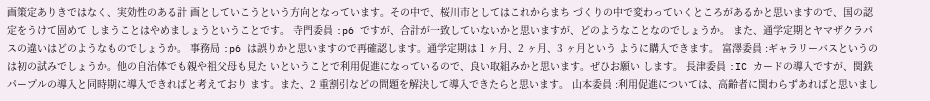画策定ありきではなく、実効性のある計 画としていこうという方向となっています。その中で、桜川市としてはこれからまち づくりの中で変わっていくところがあるかと思いますので、国の認定をうけて固めて しまうことはやめましょうということです。 寺門委員 :p6 ですが、合計が一致していないかと思いますが、どのようなことなのでしょうか。 また、通学定期とヤマザクラパスの違いはどのようなものでしょうか。 事務局 :p6 は誤りかと思いますので再確認します。通学定期は 1 ヶ月、2 ヶ月、3 ヶ月という ように購入できます。 富澤委員 :ギャラリーバスというのは初の試みでしょうか。他の自治体でも親や祖父母も見た いということで利用促進になっているので、良い取組みかと思います。ぜひお願い します。 長津委員 :IC カードの導入ですが、関鉄パープルの導入と同時期に導入できればと考えており ます。また、2 重割引などの問題を解決して導入できたらと思います。 山本委員 :利用促進については、高齢者に関わらずあればと思いまし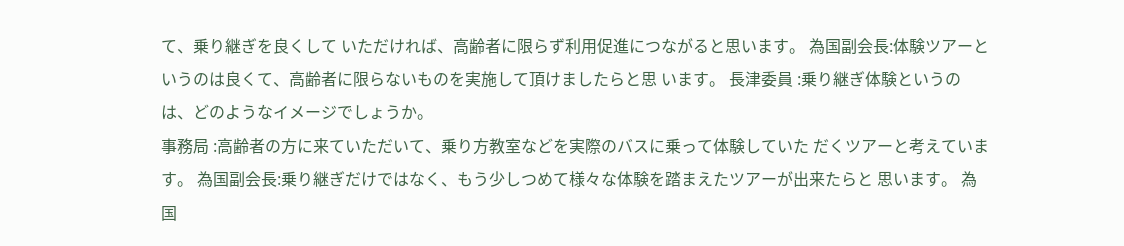て、乗り継ぎを良くして いただければ、高齢者に限らず利用促進につながると思います。 為国副会長:体験ツアーというのは良くて、高齢者に限らないものを実施して頂けましたらと思 います。 長津委員 :乗り継ぎ体験というのは、どのようなイメージでしょうか。
事務局 :高齢者の方に来ていただいて、乗り方教室などを実際のバスに乗って体験していた だくツアーと考えています。 為国副会長:乗り継ぎだけではなく、もう少しつめて様々な体験を踏まえたツアーが出来たらと 思います。 為国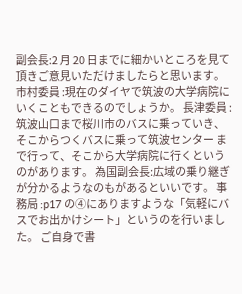副会長:2 月 20 日までに細かいところを見て頂きご意見いただけましたらと思います。 市村委員 :現在のダイヤで筑波の大学病院にいくこともできるのでしょうか。 長津委員 :筑波山口まで桜川市のバスに乗っていき、そこからつくバスに乗って筑波センター まで行って、そこから大学病院に行くというのがあります。 為国副会長:広域の乗り継ぎが分かるようなのもがあるといいです。 事務局 :p17 の④にありますような「気軽にバスでお出かけシート」というのを行いました。 ご自身で書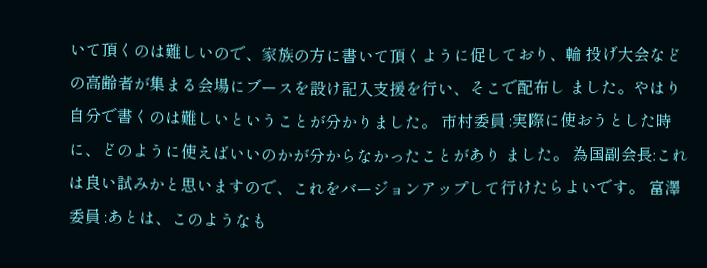いて頂くのは難しいので、家族の方に書いて頂くように促しており、輪 投げ大会などの高齢者が集まる会場にブースを設け記入支援を行い、そこで配布し ました。やはり自分で書くのは難しいということが分かりました。 市村委員 :実際に使おうとした時に、どのように使えばいいのかが分からなかったことがあり ました。 為国副会長:これは良い試みかと思いますので、これをバージョンアップして行けたらよいです。 富澤委員 :あとは、このようなも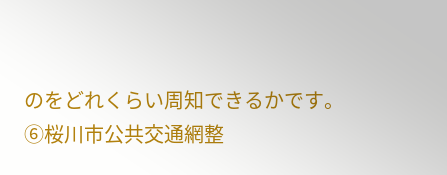のをどれくらい周知できるかです。 ⑥桜川市公共交通網整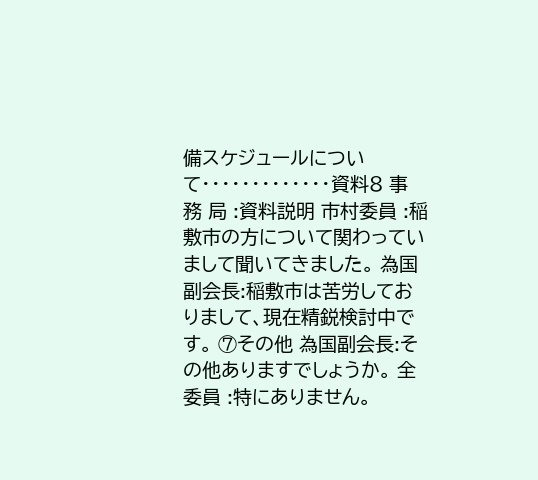備スケジュールについて・・・・・・・・・・・・・資料8 事 務 局 :資料説明 市村委員 :稲敷市の方について関わっていまして聞いてきました。 為国副会長:稲敷市は苦労しておりまして、現在精鋭検討中です。 ⑦その他 為国副会長:その他ありますでしょうか。 全委員 :特にありません。